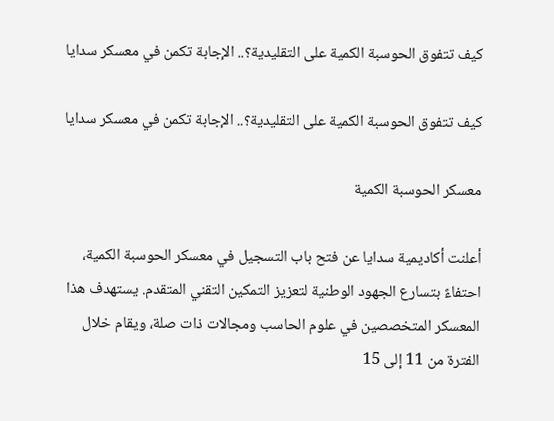كيف تتفوق الحوسبة الكمية على التقليدية؟.. الإجابة تكمن في معسكر سدايا

كيف تتفوق الحوسبة الكمية على التقليدية؟.. الإجابة تكمن في معسكر سدايا

معسكر الحوسبة الكمية

أعلنت أكاديمية سدايا عن فتح باب التسجيل في معسكر الحوسبة الكمية، احتفاءً بتسارع الجهود الوطنية لتعزيز التمكين التقني المتقدم. يستهدف هذا المعسكر المتخصصين في علوم الحاسب ومجالات ذات صلة، ويقام خلال الفترة من 11 إلى 15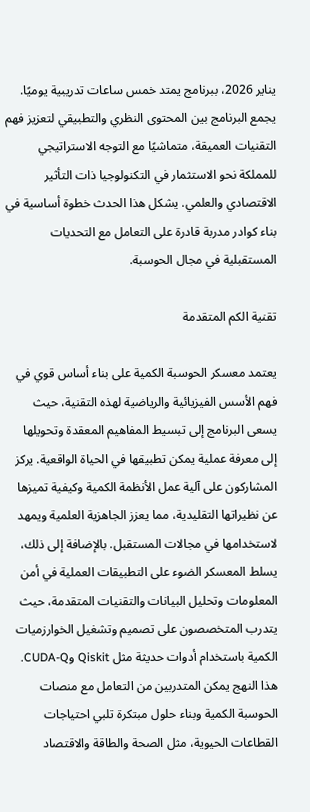يناير 2026، ببرنامج يمتد خمس ساعات تدريبية يوميًا. يجمع البرنامج بين المحتوى النظري والتطبيقي لتعزيز فهم التقنيات العميقة، متماشيًا مع التوجه الاستراتيجي للمملكة نحو الاستثمار في التكنولوجيا ذات التأثير الاقتصادي والعلمي. يشكل هذا الحدث خطوة أساسية في بناء كوادر مدربة قادرة على التعامل مع التحديات المستقبلية في مجال الحوسبة.

تقنية الكم المتقدمة

يعتمد معسكر الحوسبة الكمية على بناء أساس قوي في فهم الأسس الفيزيائية والرياضية لهذه التقنية، حيث يسعى البرنامج إلى تبسيط المفاهيم المعقدة وتحويلها إلى معرفة عملية يمكن تطبيقها في الحياة الواقعية. يركز المشاركون على آلية عمل الأنظمة الكمية وكيفية تميزها عن نظيراتها التقليدية، مما يعزز الجاهزية العلمية ويمهد لاستخدامها في مجالات المستقبل. بالإضافة إلى ذلك، يسلط المعسكر الضوء على التطبيقات العملية في أمن المعلومات وتحليل البيانات والتقنيات المتقدمة، حيث يتدرب المتخصصون على تصميم وتشغيل الخوارزميات الكمية باستخدام أدوات حديثة مثل Qiskit وCUDA-Q. هذا النهج يمكن المتدربين من التعامل مع منصات الحوسبة الكمية وبناء حلول مبتكرة تلبي احتياجات القطاعات الحيوية، مثل الصحة والطاقة والاقتصاد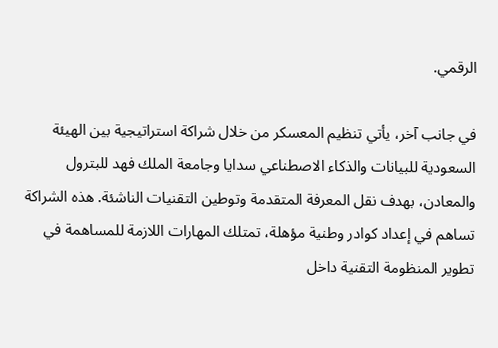الرقمي.

في جانب آخر، يأتي تنظيم المعسكر من خلال شراكة استراتيجية بين الهيئة السعودية للبيانات والذكاء الاصطناعي سدايا وجامعة الملك فهد للبترول والمعادن، بهدف نقل المعرفة المتقدمة وتوطين التقنيات الناشئة. هذه الشراكة تساهم في إعداد كوادر وطنية مؤهلة، تمتلك المهارات اللازمة للمساهمة في تطوير المنظومة التقنية داخل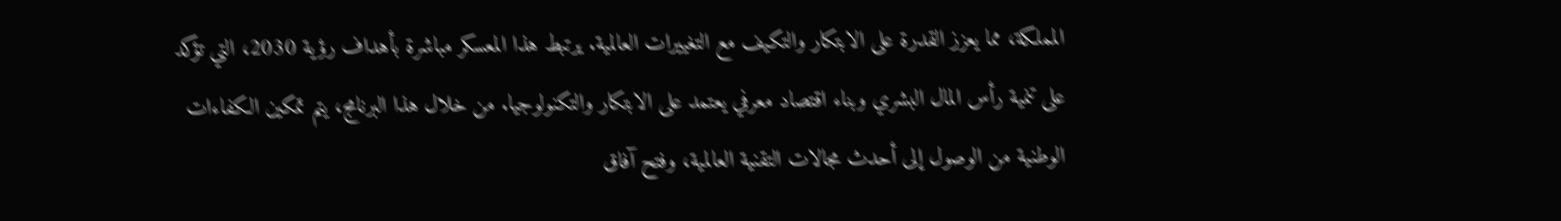المملكة، مما يعزز القدرة على الابتكار والتكيف مع التغييرات العالمية. يرتبط هذا المعسكر مباشرة بأهداف رؤية 2030، التي تؤكد على تنمية رأس المال البشري وبناء اقتصاد معرفي يعتمد على الابتكار والتكنولوجيا. من خلال هذا البرنامج، يتم تمكين الكفاءات الوطنية من الوصول إلى أحدث مجالات التقنية العالمية، وفتح آفاق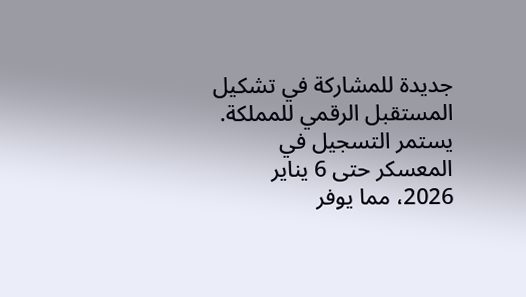جديدة للمشاركة في تشكيل المستقبل الرقمي للمملكة. يستمر التسجيل في المعسكر حتى 6 يناير 2026، مما يوفر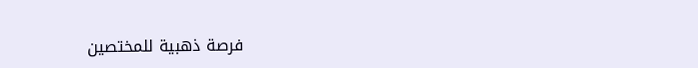فرصة ذهبية للمختصين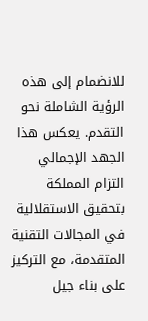للانضمام إلى هذه الرؤية الشاملة نحو التقدم. يعكس هذا الجهد الإجمالي التزام المملكة بتحقيق الاستقلالية في المجالات التقنية المتقدمة، مع التركيز على بناء جيل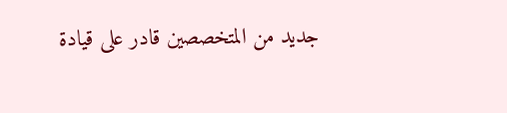جديد من المتخصصين قادر على قيادة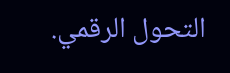التحول الرقمي.